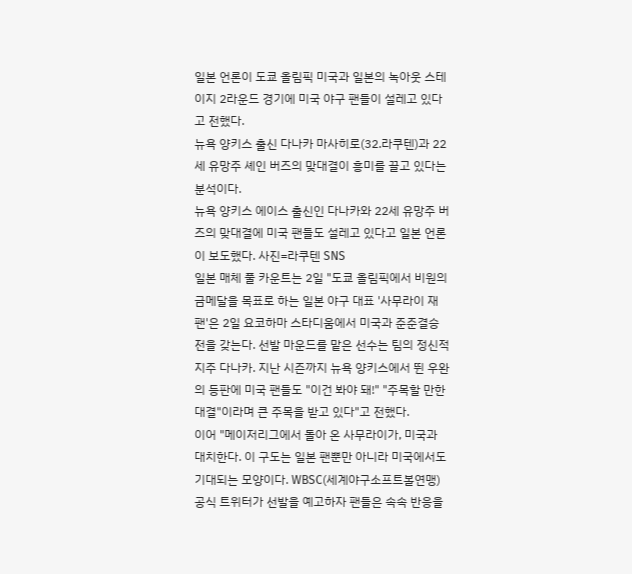일본 언론이 도쿄 올림픽 미국과 일본의 녹아웃 스테이지 2라운드 경기에 미국 야구 팬들이 설레고 있다고 전했다.
뉴욕 양키스 출신 다나카 마사히로(32.라쿠텐)과 22세 유망주 셰인 버즈의 맞대결이 흥미를 끌고 있다는 분석이다.
뉴욕 양키스 에이스 출신인 다나카와 22세 유망주 버즈의 맞대결에 미국 팬들도 설레고 있다고 일본 언론이 보도했다. 사진=라쿠텐 SNS
일본 매체 풀 카운트는 2일 "도쿄 올림픽에서 비원의 금메달을 목표로 하는 일본 야구 대표 '사무라이 재팬'은 2일 요코하마 스타디움에서 미국과 준준결승전을 갖는다. 선발 마운드를 맡은 선수는 팀의 정신적 지주 다나카. 지난 시즌까지 뉴욕 양키스에서 뛴 우완의 등판에 미국 팬들도 "이건 봐야 돼!" "주목할 만한 대결"이라며 큰 주목을 받고 있다"고 전했다.
이어 "메이저리그에서 돌아 온 사무라이가, 미국과 대치한다. 이 구도는 일본 팬뿐만 아니라 미국에서도 기대되는 모양이다. WBSC(세계야구소프트볼연맹) 공식 트위터가 선발을 예고하자 팬들은 속속 반응을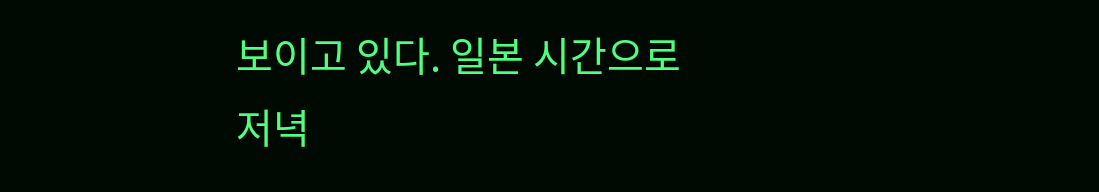보이고 있다. 일본 시간으로 저녁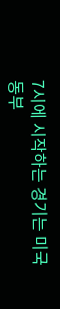7시에 시작하는 경기는 미국 동부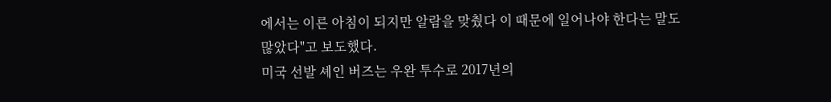에서는 이른 아침이 되지만 알람을 맞췄다 이 때문에 일어나야 한다는 말도 많았다"고 보도했다.
미국 선발 셰인 버즈는 우완 투수로 2017년의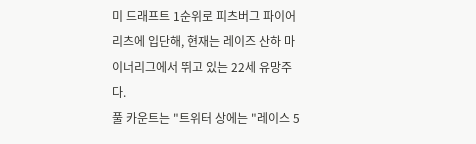미 드래프트 1순위로 피츠버그 파이어리츠에 입단해, 현재는 레이즈 산하 마이너리그에서 뛰고 있는 22세 유망주다.
풀 카운트는 "트위터 상에는 "레이스 5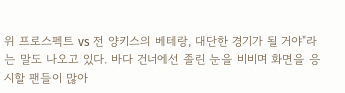위 프로스펙트 vs 전 양키스의 베테랑, 대단한 경기가 될 거야"라는 말도 나오고 있다. 바다 건너에선 졸린 눈을 비비며 화면을 응시할 팬들이 많아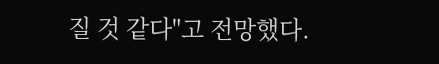질 것 같다"고 전망했다.